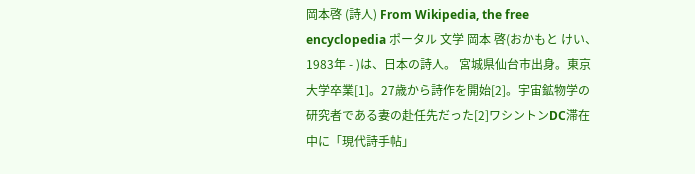岡本啓 (詩人) From Wikipedia, the free encyclopedia ポータル 文学 岡本 啓(おかもと けい、1983年 - )は、日本の詩人。 宮城県仙台市出身。東京大学卒業[1]。27歳から詩作を開始[2]。宇宙鉱物学の研究者である妻の赴任先だった[2]ワシントンDC滞在中に「現代詩手帖」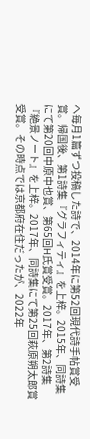へ毎月1篇ずつ投稿した詩で、2014年に第52回現代詩手帖賞受賞。帰国後、第1詩集『グラフィティ』を上梓。2015年、同詩集にて第20回中原中也賞、第65回H氏賞受賞。2017年、第2詩集『絶景ノート』を上梓。2017年、同詩集にて第25回萩原朔太郎賞受賞。その時点では京都府在住だったが、2022年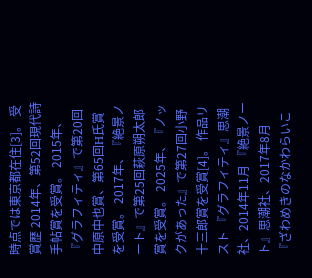時点では東京都在住[3]。 受賞歴 2014年、第52回現代詩手帖賞を受賞。 2015年、『グラフィティ』で第20回中原中也賞、第65回H氏賞を受賞。 2017年、『絶景ノート』で第25回萩原朔太郎賞を受賞。 2025年、『ノックがあった』で第27回小野十三郎賞を受賞[4]。 作品リスト 『グラフィティ』思潮社、2014年11月 『絶景ノート』思潮社、2017年8月 『ざわめきのなかわらいこ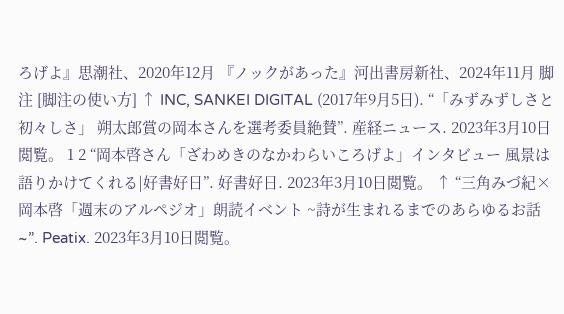ろげよ』思潮社、2020年12月 『ノックがあった』河出書房新社、2024年11月 脚注 [脚注の使い方] ↑ INC, SANKEI DIGITAL (2017年9月5日). “「みずみずしさと初々しさ」 朔太郎賞の岡本さんを選考委員絶賛”. 産経ニュース. 2023年3月10日閲覧。 1 2 “岡本啓さん「ざわめきのなかわらいころげよ」インタビュー 風景は語りかけてくれる|好書好日”. 好書好日. 2023年3月10日閲覧。 ↑ “三角みづ紀×岡本啓「週末のアルペジオ」朗読イベント ~詩が生まれるまでのあらゆるお話~”. Peatix. 2023年3月10日閲覧。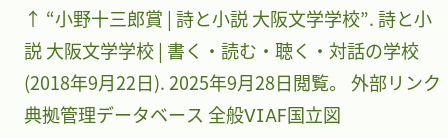↑ “小野十三郎賞 | 詩と小説 大阪文学学校”. 詩と小説 大阪文学学校 | 書く・読む・聴く・対話の学校 (2018年9月22日). 2025年9月28日閲覧。 外部リンク 典拠管理データベース 全般VIAF国立図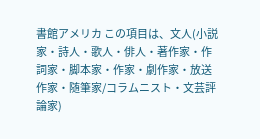書館アメリカ この項目は、文人(小説家・詩人・歌人・俳人・著作家・作詞家・脚本家・作家・劇作家・放送作家・随筆家/コラムニスト・文芸評論家)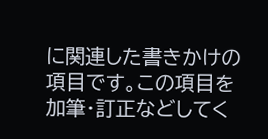に関連した書きかけの項目です。この項目を加筆・訂正などしてく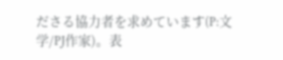ださる協力者を求めています(P:文学/PJ作家)。表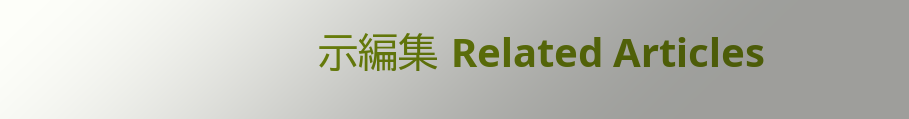示編集 Related Articles